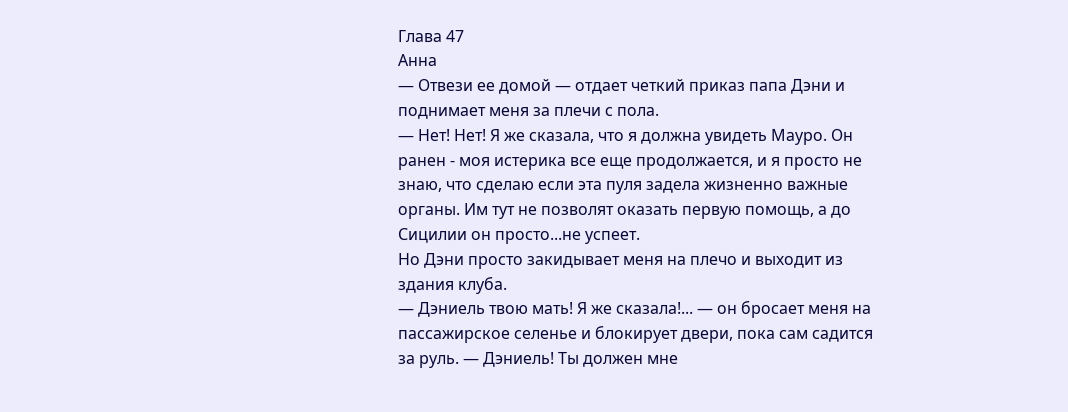Глава 47
Анна
— Отвези ее домой — отдает четкий приказ папа Дэни и поднимает меня за плечи с пола.
— Нет! Нет! Я же сказала, что я должна увидеть Мауро. Он ранен - моя истерика все еще продолжается, и я просто не знаю, что сделаю если эта пуля задела жизненно важные органы. Им тут не позволят оказать первую помощь, а до Сицилии он просто...не успеет.
Но Дэни просто закидывает меня на плечо и выходит из здания клуба.
— Дэниель твою мать! Я же сказала!... — он бросает меня на пассажирское селенье и блокирует двери, пока сам садится за руль. — Дэниель! Ты должен мне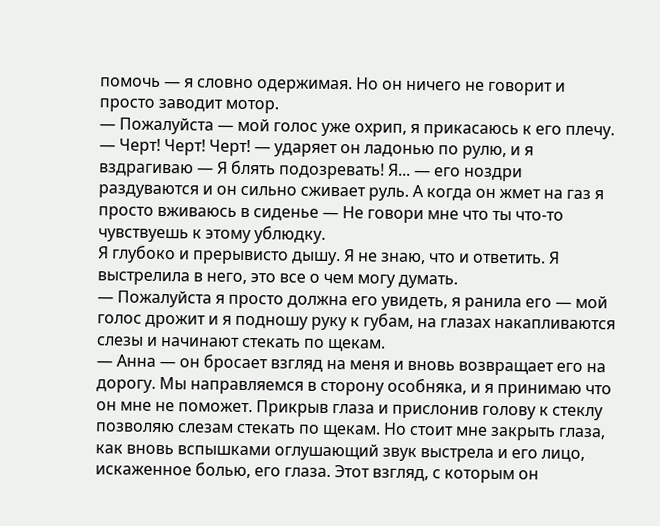помочь — я словно одержимая. Но он ничего не говорит и просто заводит мотор.
— Пожалуйста — мой голос уже охрип, я прикасаюсь к его плечу.
— Черт! Черт! Черт! — ударяет он ладонью по рулю, и я вздрагиваю — Я блять подозревать! Я... — его ноздри раздуваются и он сильно сживает руль. А когда он жмет на газ я просто вживаюсь в сиденье — Не говори мне что ты что-то чувствуешь к этому ублюдку.
Я глубоко и прерывисто дышу. Я не знаю, что и ответить. Я выстрелила в него, это все о чем могу думать.
— Пожалуйста я просто должна его увидеть, я ранила его — мой голос дрожит и я подношу руку к губам, на глазах накапливаются слезы и начинают стекать по щекам.
— Анна — он бросает взгляд на меня и вновь возвращает его на дорогу. Мы направляемся в сторону особняка, и я принимаю что он мне не поможет. Прикрыв глаза и прислонив голову к стеклу позволяю слезам стекать по щекам. Но стоит мне закрыть глаза, как вновь вспышками оглушающий звук выстрела и его лицо, искаженное болью, его глаза. Этот взгляд, с которым он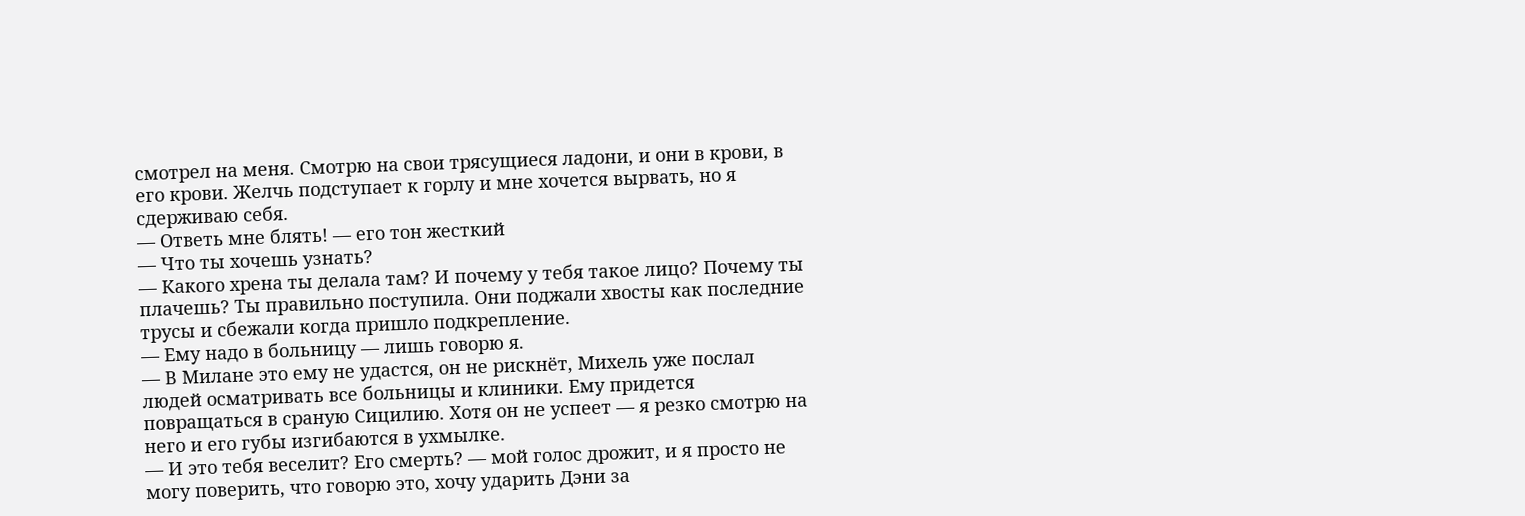смотрел на меня. Смотрю на свои трясущиеся ладони, и они в крови, в его крови. Желчь подступает к горлу и мне хочется вырвать, но я сдерживаю себя.
— Ответь мне блять! — его тон жесткий
— Что ты хочешь узнать?
— Какого хрена ты делала там? И почему у тебя такое лицо? Почему ты плачешь? Ты правильно поступила. Они поджали хвосты как последние трусы и сбежали когда пришло подкрепление.
— Ему надо в больницу — лишь говорю я.
— В Милане это ему не удастся, он не рискнёт, Михель уже послал людей осматривать все больницы и клиники. Ему придется повращаться в сраную Сицилию. Хотя он не успеет — я резко смотрю на него и его губы изгибаются в ухмылке.
— И это тебя веселит? Его смерть? — мой голос дрожит, и я просто не могу поверить, что говорю это, хочу ударить Дэни за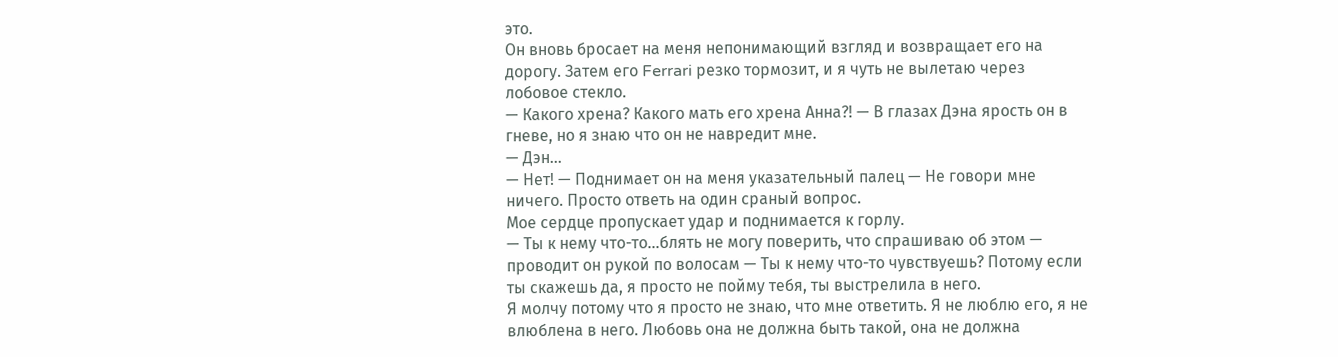это.
Он вновь бросает на меня непонимающий взгляд и возвращает его на дорогу. Затем его Ferrari резко тормозит, и я чуть не вылетаю через лобовое стекло.
— Какого хрена? Какого мать его хрена Анна?! — В глазах Дэна ярость он в гневе, но я знаю что он не навредит мне.
— Дэн...
— Нет! — Поднимает он на меня указательный палец — Не говори мне ничего. Просто ответь на один сраный вопрос.
Мое сердце пропускает удар и поднимается к горлу.
— Ты к нему что-то...блять не могу поверить, что спрашиваю об этом — проводит он рукой по волосам — Ты к нему что-то чувствуешь? Потому если ты скажешь да, я просто не пойму тебя, ты выстрелила в него.
Я молчу потому что я просто не знаю, что мне ответить. Я не люблю его, я не влюблена в него. Любовь она не должна быть такой, она не должна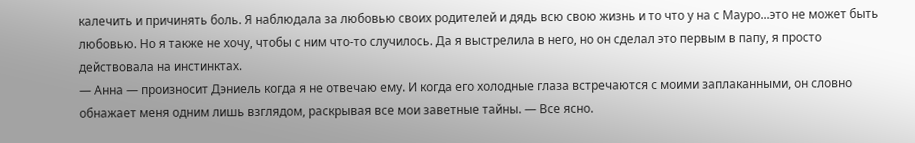калечить и причинять боль. Я наблюдала за любовью своих родителей и дядь всю свою жизнь и то что у на с Мауро...это не может быть любовью. Но я также не хочу, чтобы с ним что-то случилось. Да я выстрелила в него, но он сделал это первым в папу, я просто действовала на инстинктах.
— Анна — произносит Дэниель когда я не отвечаю ему. И когда его холодные глаза встречаются с моими заплаканными, он словно обнажает меня одним лишь взглядом, раскрывая все мои заветные тайны. — Все ясно.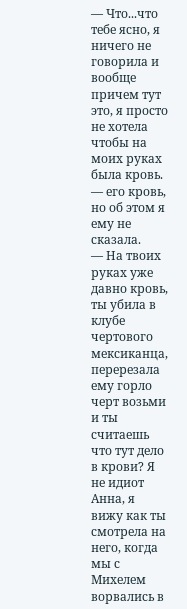— Что...что тебе ясно, я ничего не говорила и вообще причем тут это, я просто не хотела чтобы на моих руках была кровь. — его кровь, но об этом я ему не сказала.
— На твоих руках уже давно кровь, ты убила в клубе чертового мексиканца, перерезала ему горло черт возьми и ты считаешь что тут дело в крови? Я не идиот Анна, я вижу как ты смотрела на него, когда мы с Михелем ворвались в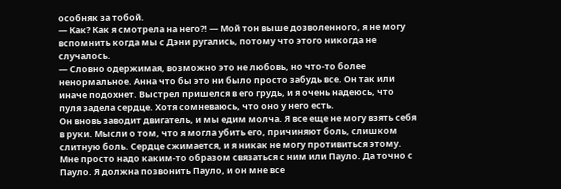особняк за тобой.
— Как? Как я смотрела на него?! — Мой тон выше дозволенного, я не могу вспомнить когда мы с Дэни ругались, потому что этого никогда не случалось.
— Словно одержимая, возможно это не любовь, но что-то более ненормальное. Анна что бы это ни было просто забудь все. Он так или иначе подохнет. Выстрел пришелся в его грудь, и я очень надеюсь, что пуля задела сердце. Хотя сомневаюсь, что оно у него есть.
Он вновь заводит двигатель, и мы едим молча. Я все еще не могу взять себя в руки. Мысли о том, что я могла убить его, причиняют боль, слишком слитную боль. Сердце сжимается, и я никак не могу противиться этому. Мне просто надо каким-то образом связаться с ним или Пауло. Да точно с Пауло. Я должна позвонить Пауло, и он мне все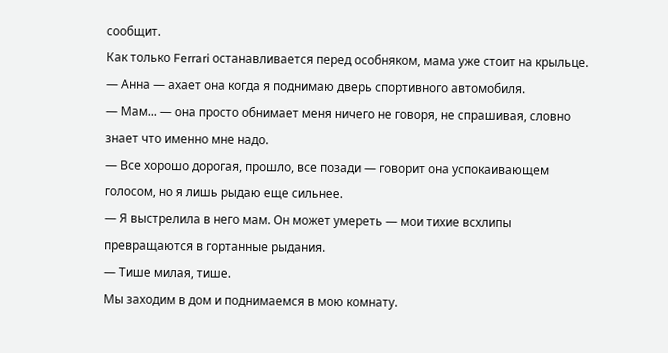сообщит.
Как только Ferrari останавливается перед особняком, мама уже стоит на крыльце.
— Анна — ахает она когда я поднимаю дверь спортивного автомобиля.
— Мам... — она просто обнимает меня ничего не говоря, не спрашивая, словно знает что именно мне надо.
— Все хорошо дорогая, прошло, все позади — говорит она успокаивающем голосом, но я лишь рыдаю еще сильнее.
— Я выстрелила в него мам. Он может умереть — мои тихие всхлипы превращаются в гортанные рыдания.
— Тише милая, тише.
Мы заходим в дом и поднимаемся в мою комнату.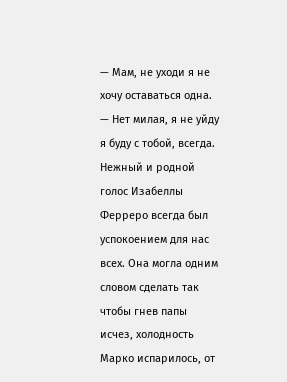— Мам, не уходи я не хочу оставаться одна.
— Нет милая, я не уйду я буду с тобой, всегда.
Нежный и родной голос Изабеллы Ферреро всегда был успокоением для нас всех. Она могла одним словом сделать так чтобы гнев папы исчез, холодность Марко испарилось, от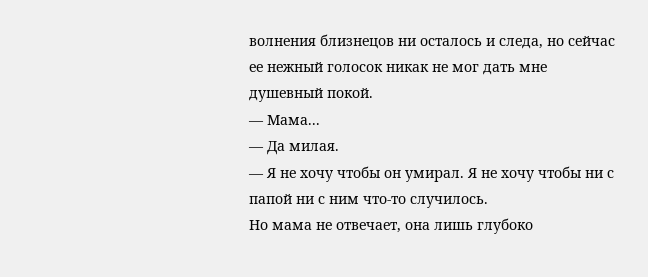волнения близнецов ни осталось и следа, но сейчас ее нежный голосок никак не мог дать мне душевный покой.
— Мама...
— Да милая.
— Я не хочу чтобы он умирал. Я не хочу чтобы ни с папой ни с ним что-то случилось.
Но мама не отвечает, она лишь глубоко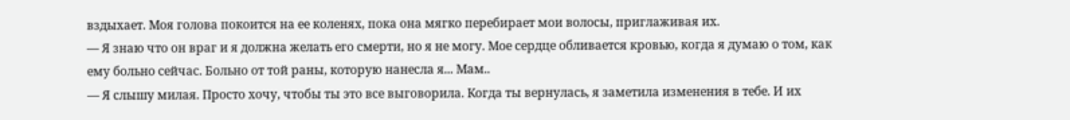вздыхает. Моя голова покоится на ее коленях, пока она мягко перебирает мои волосы, приглаживая их.
— Я знаю что он враг и я должна желать его смерти, но я не могу. Мое сердце обливается кровью, когда я думаю о том, как ему больно сейчас. Больно от той раны, которую нанесла я... Мам..
— Я слышу милая. Просто хочу, чтобы ты это все выговорила. Когда ты вернулась, я заметила изменения в тебе. И их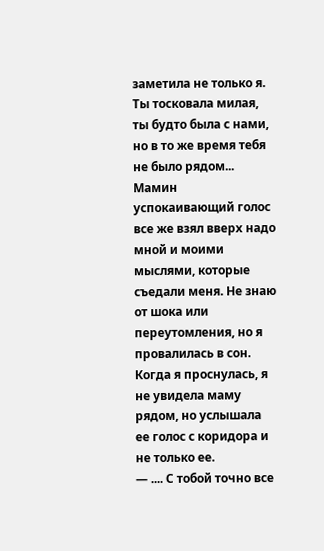заметила не только я. Ты тосковала милая, ты будто была с нами, но в то же время тебя не было рядом...
Мамин успокаивающий голос все же взял вверх надо мной и моими мыслями, которые съедали меня. Не знаю от шока или переутомления, но я провалилась в сон.
Когда я проснулась, я не увидела маму рядом, но услышала ее голос с коридора и не только ее.
— .... С тобой точно все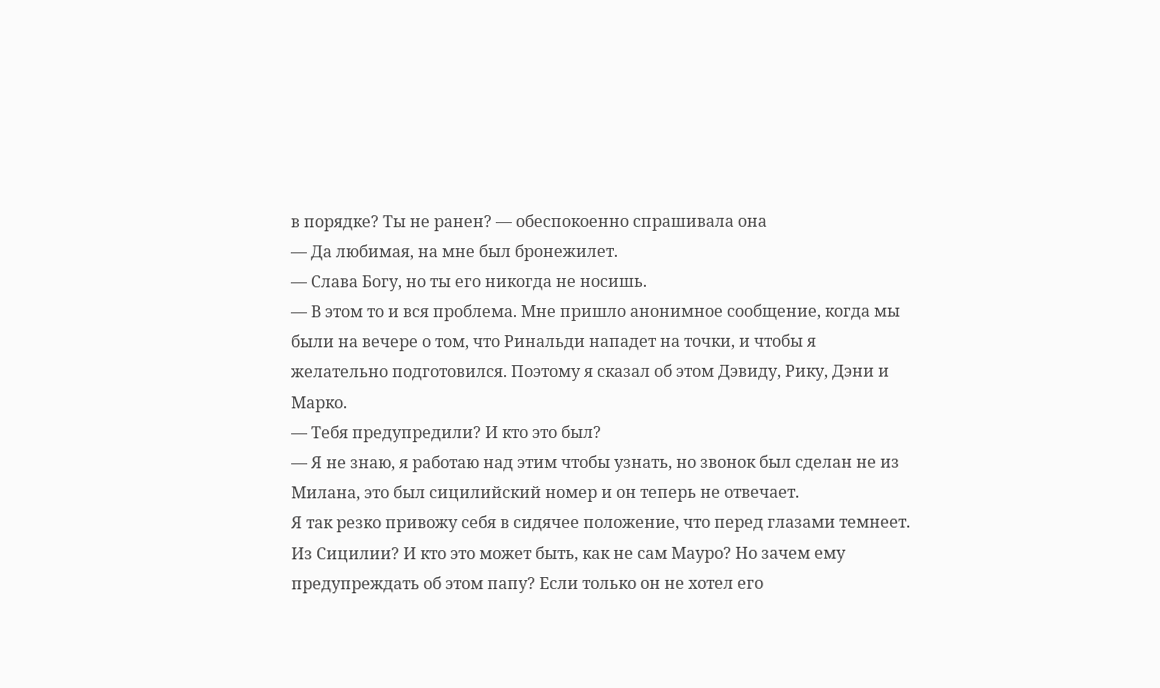в порядке? Ты не ранен? — обеспокоенно спрашивала она
— Да любимая, на мне был бронежилет.
— Слава Богу, но ты его никогда не носишь.
— В этом то и вся проблема. Мне пришло анонимное сообщение, когда мы были на вечере о том, что Ринальди нападет на точки, и чтобы я желательно подготовился. Поэтому я сказал об этом Дэвиду, Рику, Дэни и Марко.
— Тебя предупредили? И кто это был?
— Я не знаю, я работаю над этим чтобы узнать, но звонок был сделан не из Милана, это был сицилийский номер и он теперь не отвечает.
Я так резко привожу себя в сидячее положение, что перед глазами темнеет.
Из Сицилии? И кто это может быть, как не сам Мауро? Но зачем ему предупреждать об этом папу? Если только он не хотел его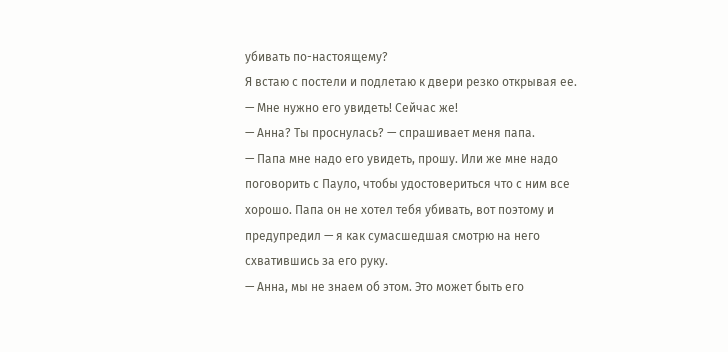убивать по-настоящему?
Я встаю с постели и подлетаю к двери резко открывая ее.
— Мне нужно его увидеть! Сейчас же!
— Анна? Ты проснулась? — спрашивает меня папа.
— Папа мне надо его увидеть, прошу. Или же мне надо поговорить с Пауло, чтобы удостовериться что с ним все хорошо. Папа он не хотел тебя убивать, вот поэтому и предупредил — я как сумасшедшая смотрю на него схватившись за его руку.
— Анна, мы не знаем об этом. Это может быть его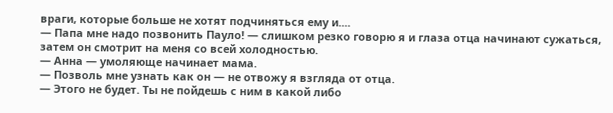враги, которые больше не хотят подчиняться ему и....
— Папа мне надо позвонить Пауло! — слишком резко говорю я и глаза отца начинают сужаться, затем он смотрит на меня со всей холодностью.
— Анна — умоляюще начинает мама.
— Позволь мне узнать как он — не отвожу я взгляда от отца.
— Этого не будет. Ты не пойдешь с ним в какой либо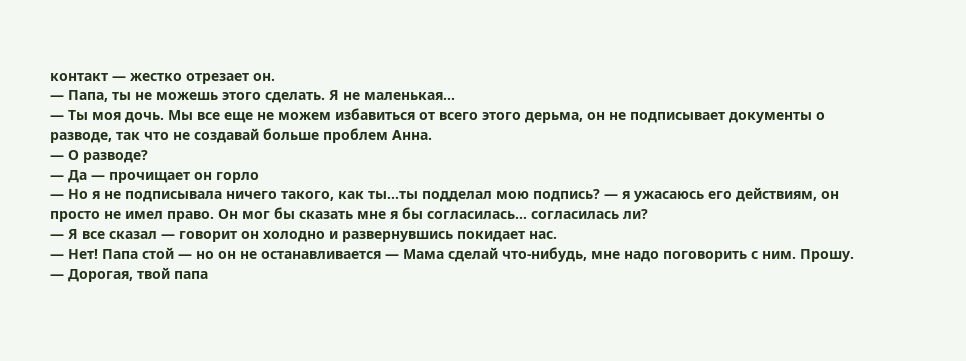контакт — жестко отрезает он.
— Папа, ты не можешь этого сделать. Я не маленькая...
— Ты моя дочь. Мы все еще не можем избавиться от всего этого дерьма, он не подписывает документы о разводе, так что не создавай больше проблем Анна.
— О разводе?
— Да — прочищает он горло
— Но я не подписывала ничего такого, как ты...ты подделал мою подпись? — я ужасаюсь его действиям, он просто не имел право. Он мог бы сказать мне я бы согласилась... согласилась ли?
— Я все сказал — говорит он холодно и развернувшись покидает нас.
— Нет! Папа стой — но он не останавливается — Мама сделай что-нибудь, мне надо поговорить с ним. Прошу.
— Дорогая, твой папа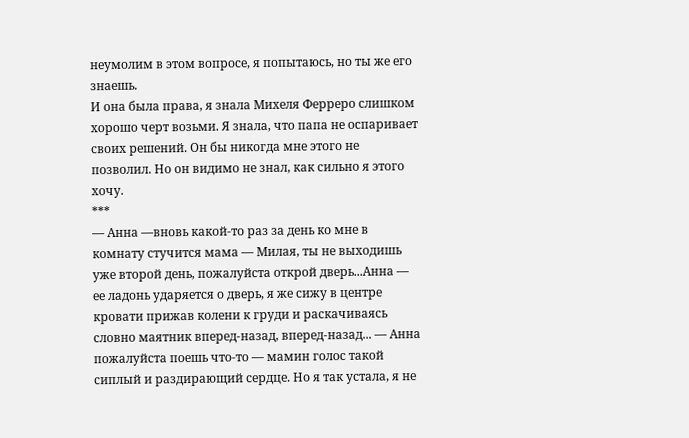неумолим в этом вопросе, я попытаюсь, но ты же его знаешь.
И она была права, я знала Михеля Ферреро слишком хорошо черт возьми. Я знала, что папа не оспаривает своих решений. Он бы никогда мне этого не позволил. Но он видимо не знал, как сильно я этого хочу.
***
— Анна —вновь какой-то раз за день ко мне в комнату стучится мама — Милая, ты не выходишь уже второй день, пожалуйста открой дверь...Анна — ее ладонь ударяется о дверь, я же сижу в центре кровати прижав колени к груди и раскачиваясь словно маятник вперед-назад, вперед-назад... — Анна пожалуйста поешь что-то — мамин голос такой сиплый и раздирающий сердце. Но я так устала, я не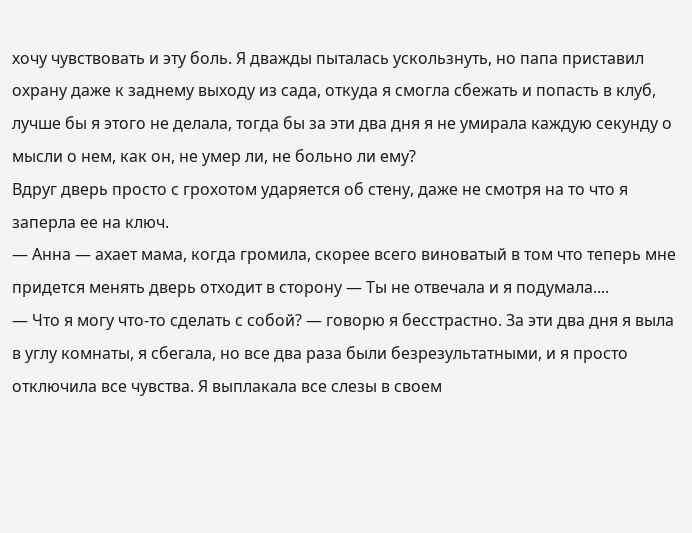хочу чувствовать и эту боль. Я дважды пыталась ускользнуть, но папа приставил охрану даже к заднему выходу из сада, откуда я смогла сбежать и попасть в клуб, лучше бы я этого не делала, тогда бы за эти два дня я не умирала каждую секунду о мысли о нем, как он, не умер ли, не больно ли ему?
Вдруг дверь просто с грохотом ударяется об стену, даже не смотря на то что я заперла ее на ключ.
— Анна — ахает мама, когда громила, скорее всего виноватый в том что теперь мне придется менять дверь отходит в сторону — Ты не отвечала и я подумала....
— Что я могу что-то сделать с собой? — говорю я бесстрастно. За эти два дня я выла в углу комнаты, я сбегала, но все два раза были безрезультатными, и я просто отключила все чувства. Я выплакала все слезы в своем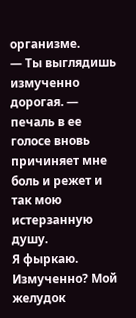организме.
— Ты выглядишь измученно дорогая. — печаль в ее голосе вновь причиняет мне боль и режет и так мою истерзанную душу.
Я фыркаю. Измученно? Мой желудок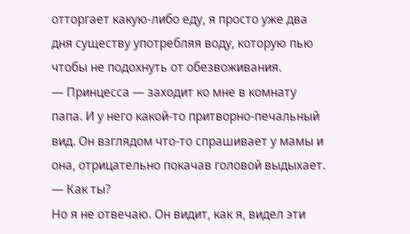отторгает какую-либо еду, я просто уже два дня существу употребляя воду, которую пью чтобы не подохнуть от обезвоживания.
— Принцесса — заходит ко мне в комнату папа. И у него какой-то притворно-печальный вид. Он взглядом что-то спрашивает у мамы и она, отрицательно покачав головой выдыхает. — Как ты?
Но я не отвечаю. Он видит, как я, видел эти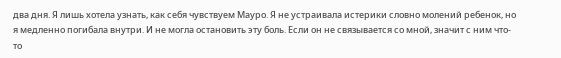два дня. Я лишь хотела узнать, как себя чувствуем Мауро. Я не устраивала истерики словно молений ребенок, но я медленно погибала внутри. И не могла остановить эту боль. Если он не связывается со мной, значит с ним что-то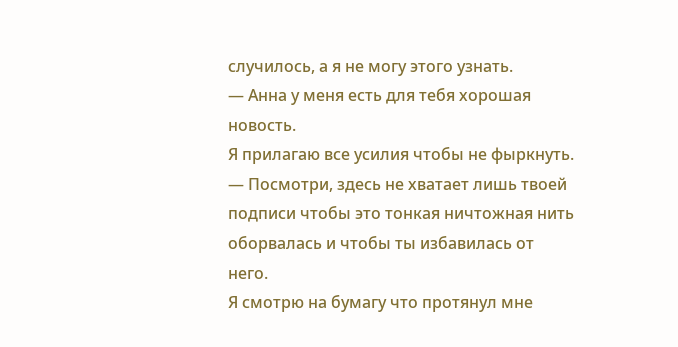случилось, а я не могу этого узнать.
— Анна у меня есть для тебя хорошая новость.
Я прилагаю все усилия чтобы не фыркнуть.
— Посмотри, здесь не хватает лишь твоей подписи чтобы это тонкая ничтожная нить оборвалась и чтобы ты избавилась от него.
Я смотрю на бумагу что протянул мне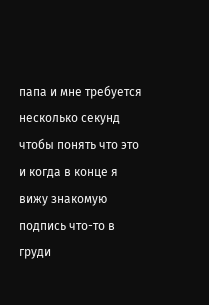папа и мне требуется несколько секунд чтобы понять что это и когда в конце я вижу знакомую подпись что-то в груди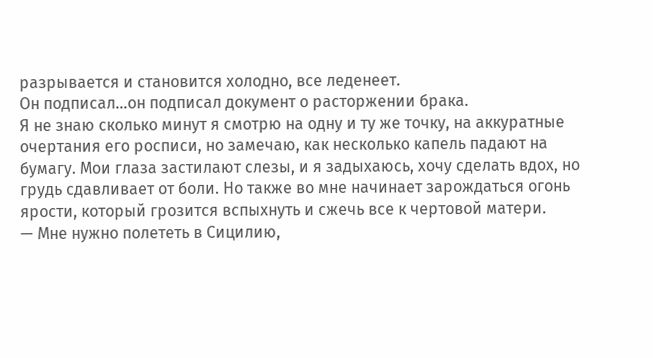разрывается и становится холодно, все леденеет.
Он подписал...он подписал документ о расторжении брака.
Я не знаю сколько минут я смотрю на одну и ту же точку, на аккуратные очертания его росписи, но замечаю, как несколько капель падают на бумагу. Мои глаза застилают слезы, и я задыхаюсь, хочу сделать вдох, но грудь сдавливает от боли. Но также во мне начинает зарождаться огонь ярости, который грозится вспыхнуть и сжечь все к чертовой матери.
— Мне нужно полететь в Сицилию,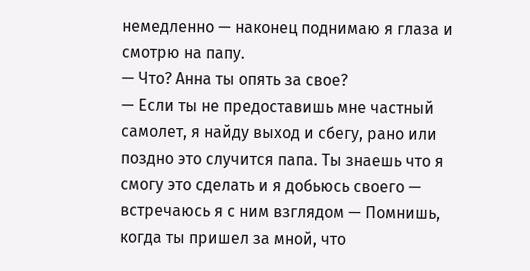немедленно — наконец поднимаю я глаза и смотрю на папу.
— Что? Анна ты опять за свое?
— Если ты не предоставишь мне частный самолет, я найду выход и сбегу, рано или поздно это случится папа. Ты знаешь что я смогу это сделать и я добьюсь своего — встречаюсь я с ним взглядом — Помнишь, когда ты пришел за мной, что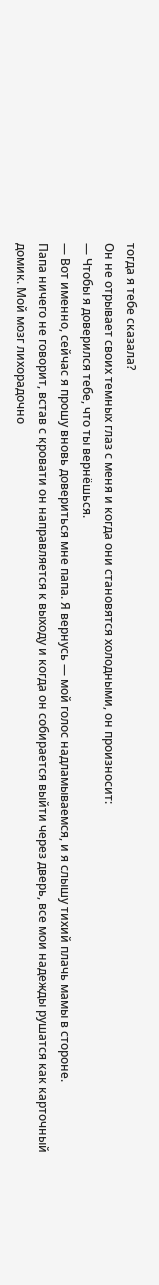тогда я тебе сказала?
Он не отрывает своих темных глаз с меня и когда они становятся холодными, он произносит:
— Чтобы я доверился тебе, что ты вернёшься.
— Вот именно, сейчас я прошу вновь довериться мне папа. Я вернусь — мой голос надламываемся, и я слышу тихий плачь мамы в стороне.
Папа ничего не говорит, встав с кровати он направляется к выходу и когда он собирается выйти через дверь, все мои надежды рушатся как карточный домик. Мой мозг лихорадочно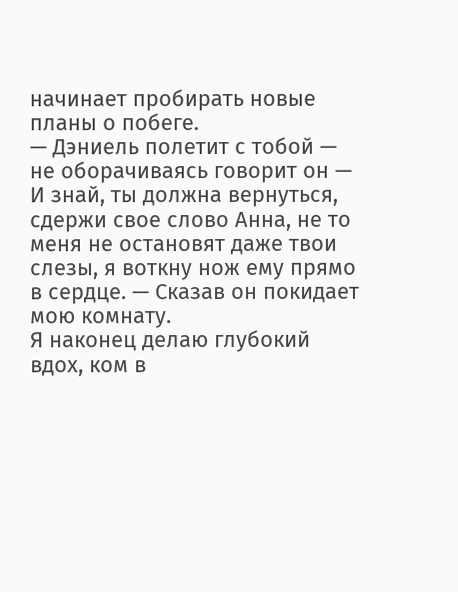начинает пробирать новые планы о побеге.
— Дэниель полетит с тобой — не оборачиваясь говорит он — И знай, ты должна вернуться, сдержи свое слово Анна, не то меня не остановят даже твои слезы, я воткну нож ему прямо в сердце. — Сказав он покидает мою комнату.
Я наконец делаю глубокий вдох, ком в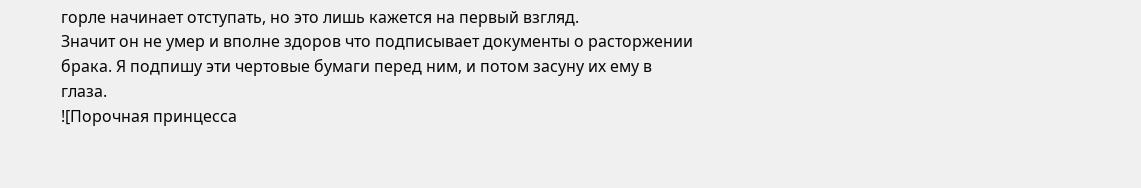горле начинает отступать, но это лишь кажется на первый взгляд.
Значит он не умер и вполне здоров что подписывает документы о расторжении брака. Я подпишу эти чертовые бумаги перед ним, и потом засуну их ему в глаза.
![Порочная принцесса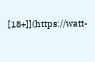[18+]](https://watt-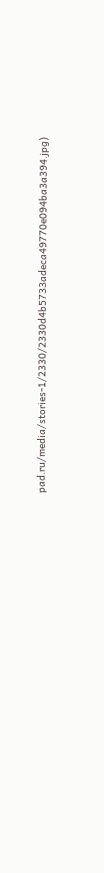pad.ru/media/stories-1/2330/2330d4b5733adeca49770e094ba3a394.jpg)